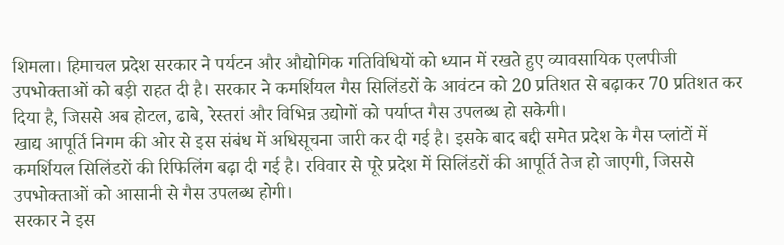शिमला। हिमाचल प्रदेश सरकार ने पर्यटन और औद्योगिक गतिविधियों को ध्यान में रखते हुए व्यावसायिक एलपीजी उपभोक्ताओं को बड़ी राहत दी है। सरकार ने कमर्शियल गैस सिलिंडरों के आवंटन को 20 प्रतिशत से बढ़ाकर 70 प्रतिशत कर दिया है, जिससे अब होटल, ढाबे, रेस्तरां और विभिन्न उद्योगों को पर्याप्त गैस उपलब्ध हो सकेगी।
खाद्य आपूर्ति निगम की ओर से इस संबंध में अधिसूचना जारी कर दी गई है। इसके बाद बद्दी समेत प्रदेश के गैस प्लांटों में कमर्शियल सिलिंडरों की रिफिलिंग बढ़ा दी गई है। रविवार से पूरे प्रदेश में सिलिंडरों की आपूर्ति तेज हो जाएगी, जिससे उपभोक्ताओं को आसानी से गैस उपलब्ध होगी।
सरकार ने इस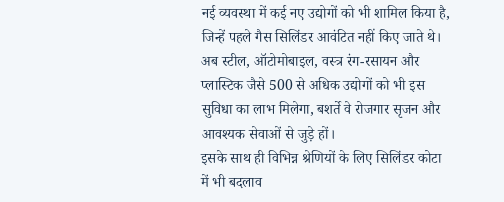नई व्यवस्था में कई नए उद्योगों को भी शामिल किया है, जिन्हें पहले गैस सिलिंडर आवंटित नहीं किए जाते थे। अब स्टील, ऑटोमोबाइल, वस्त्र रंग-रसायन और प्लास्टिक जैसे 500 से अधिक उद्योगों को भी इस सुविधा का लाभ मिलेगा, बशर्ते वे रोजगार सृजन और आवश्यक सेवाओं से जुड़े हों।
इसके साथ ही विभिन्न श्रेणियों के लिए सिलिंडर कोटा में भी बदलाव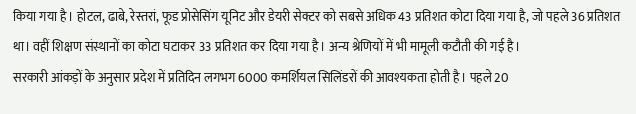किया गया है। होटल, ढाबे, रेस्तरां, फूड प्रोसेसिंग यूनिट और डेयरी सेक्टर को सबसे अधिक 43 प्रतिशत कोटा दिया गया है, जो पहले 36 प्रतिशत था। वहीं शिक्षण संस्थानों का कोटा घटाकर 33 प्रतिशत कर दिया गया है। अन्य श्रेणियों में भी मामूली कटौती की गई है।
सरकारी आंकड़ों के अनुसार प्रदेश में प्रतिदिन लगभग 6000 कमर्शियल सिलिंडरों की आवश्यकता होती है। पहले 20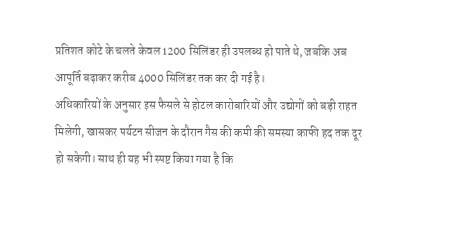प्रतिशत कोटे के चलते केवल 1200 सिलिंडर ही उपलब्ध हो पाते थे, जबकि अब आपूर्ति बढ़ाकर करीब 4000 सिलिंडर तक कर दी गई है।
अधिकारियों के अनुसार इस फैसले से होटल कारोबारियों और उद्योगों को बड़ी राहत मिलेगी, खासकर पर्यटन सीजन के दौरान गैस की कमी की समस्या काफी हद तक दूर हो सकेगी। साथ ही यह भी स्पष्ट किया गया है कि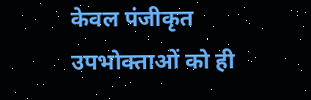केवल पंजीकृत उपभोक्ताओं को ही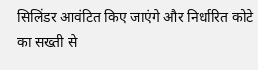सिलिंडर आवंटित किए जाएंगे और निर्धारित कोटे का सख्ती से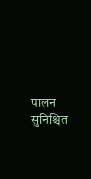पालन सुनिश्चित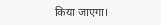किया जाएगा।